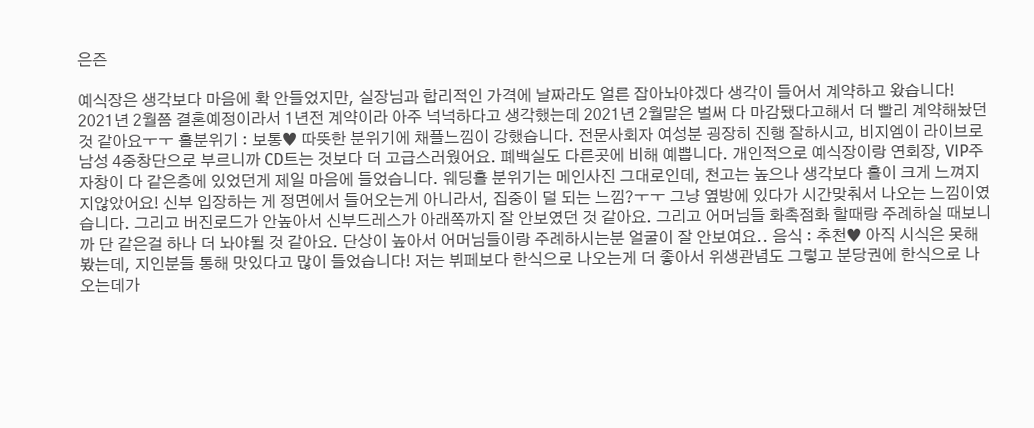은즌

예식장은 생각보다 마음에 확 안들었지만, 실장님과 합리적인 가격에 날짜라도 얼른 잡아놔야겠다 생각이 들어서 계약하고 왔습니다! 2021년 2월쯤 결혼예정이라서 1년전 계약이라 아주 넉넉하다고 생각했는데 2021년 2월말은 벌써 다 마감됐다고해서 더 빨리 계약해놨던 것 같아요ㅜㅜ 홀분위기 : 보통♥ 따뜻한 분위기에 채플느낌이 강했습니다. 전문사회자 여성분 굉장히 진행 잘하시고, 비지엠이 라이브로 남성 4중창단으로 부르니까 CD트는 것보다 더 고급스러웠어요. 폐백실도 다른곳에 비해 예쁩니다. 개인적으로 예식장이랑 연회장, VIP주자창이 다 같은층에 있었던게 제일 마음에 들었습니다. 웨딩홀 분위기는 메인사진 그대로인데, 천고는 높으나 생각보다 홀이 크게 느껴지지않았어요! 신부 입장하는 게 정면에서 들어오는게 아니라서, 집중이 덜 되는 느낌?ㅜㅜ 그냥 옆방에 있다가 시간맞춰서 나오는 느낌이였습니다. 그리고 버진로드가 안높아서 신부드레스가 아래쪽까지 잘 안보였던 것 같아요. 그리고 어머님들 화촉점화 할때랑 주례하실 때보니까 단 같은걸 하나 더 놔야될 것 같아요. 단상이 높아서 어머님들이랑 주례하시는분 얼굴이 잘 안보여요.. 음식 : 추천♥ 아직 시식은 못해봤는데, 지인분들 통해 맛있다고 많이 들었습니다! 저는 뷔페보다 한식으로 나오는게 더 좋아서 위생관념도 그렇고 분당권에 한식으로 나오는데가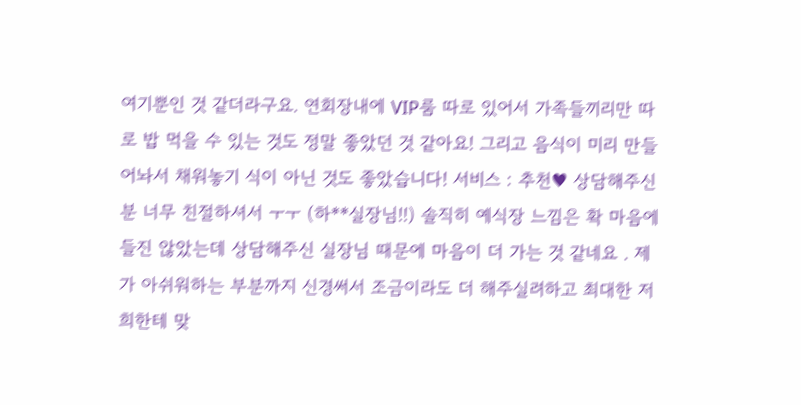여기뿐인 것 같더라구요. 연회장내에 VIP룸 따로 있어서 가족들끼리만 따로 밥 먹을 수 있는 것도 정말 좋았던 것 같아요! 그리고 음식이 미리 만들어놔서 채워놓기 식이 아닌 것도 좋았습니다! 서비스 : 추천♥ 상담해주신 분 너무 친절하셔서 ㅜㅜ (하**실장님!!) 솔직히 예식장 느낌은 확 마음에 들진 않았는데 상담해주신 실장님 때문에 마음이 더 가는 것 같네요 . 제가 아쉬워하는 부분까지 신경써서 조금이라도 더 해주실려하고 최대한 저희한테 맞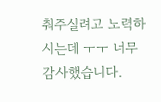춰주실려고 노력하시는데 ㅜㅜ 너무 감사했습니다.